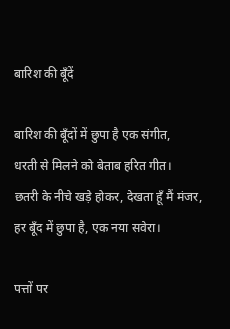बारिश की बूँदें

बारिश की बूँदों में छुपा है एक संगीत,
धरती से मिलने को बेताब हरित गीत।
छतरी के नीचे खड़े होकर, देखता हूँ मैं मंजर,
हर बूँद में छुपा है, एक नया सवेरा।

पत्तों पर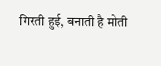गिरती हुई, बनाती है मोती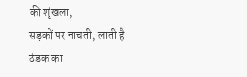की शृंखला,
सड़कों पर नाचती, लाती है ठंडक का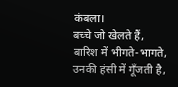कंबला।
बच्चे जो खेलते हैं, बारिश में भीगते-भागते,
उनकी हंसी में गूँजती है,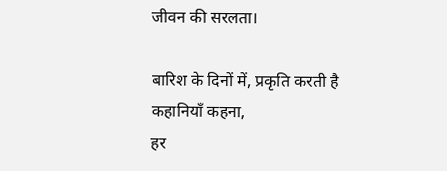जीवन की सरलता।

बारिश के दिनों में, प्रकृति करती है कहानियाँ कहना,
हर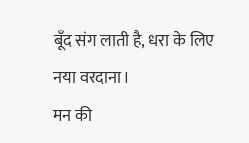बूँद संग लाती है, धरा के लिए नया वरदाना।
मन की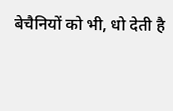बेचैनियों को भी, धो देती है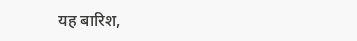यह बारिश,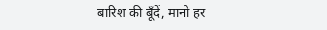बारिश की बूँदें, मानो हर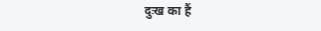दुःख का हैं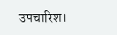उपचारिश।